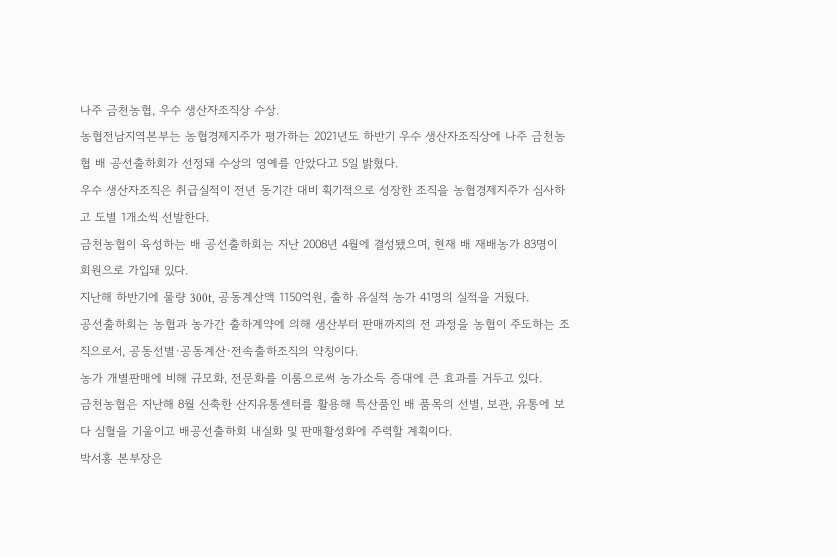나주 금천농협, 우수 생산자조직상 수상.
농협전남지역본부는 농협경제지주가 평가하는 2021년도 하반기 우수 생산자조직상에 나주 금천농협 배 공선출하회가 선정돼 수상의 영예를 안았다고 5일 밝혔다.
우수 생산자조직은 취급실적이 전년 동기간 대비 획기적으로 성장한 조직을 농협경제지주가 심사하고 도별 1개소씩 선발한다.
금천농협이 육성하는 배 공선출하회는 지난 2008년 4월에 결성됐으며, 현재 배 재배농가 83명이 회원으로 가입돼 있다.
지난해 하반기에 물량 300t, 공동계산액 1150억원, 출하 유실적 농가 41명의 실적을 거뒀다.
공선출하회는 농협과 농가간 출하계약에 의해 생산부터 판매까지의 전 과정을 농협이 주도하는 조직으로서, 공동선별·공동계산·전속출하조직의 약칭이다.
농가 개별판매에 비해 규모화, 전문화를 이룸으로써 농가소득 증대에 큰 효과를 거두고 있다.
금천농협은 지난해 8월 신축한 산지유통센터를 활용해 특산품인 배 품목의 선별, 보관, 유통에 보다 심혈을 기울이고 배공선출하회 내실화 및 판매활성화에 주력할 계획이다.
박서홍 본부장은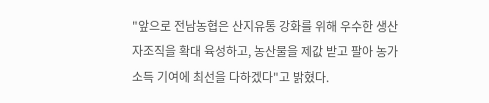"앞으로 전남농협은 산지유통 강화를 위해 우수한 생산자조직을 확대 육성하고, 농산물을 제값 받고 팔아 농가소득 기여에 최선을 다하겠다"고 밝혔다.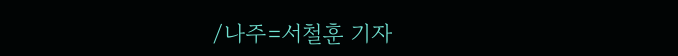/나주=서철훈 기자